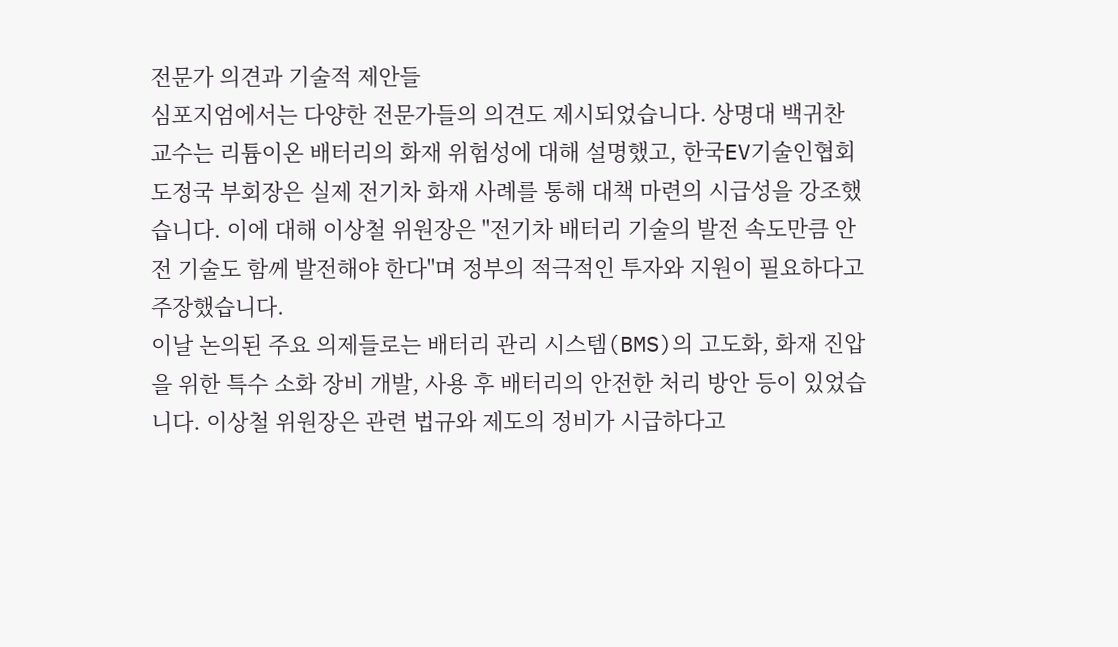전문가 의견과 기술적 제안들
심포지엄에서는 다양한 전문가들의 의견도 제시되었습니다. 상명대 백귀찬 교수는 리튬이온 배터리의 화재 위험성에 대해 설명했고, 한국EV기술인협회 도정국 부회장은 실제 전기차 화재 사례를 통해 대책 마련의 시급성을 강조했습니다. 이에 대해 이상철 위원장은 "전기차 배터리 기술의 발전 속도만큼 안전 기술도 함께 발전해야 한다"며 정부의 적극적인 투자와 지원이 필요하다고 주장했습니다.
이날 논의된 주요 의제들로는 배터리 관리 시스템(BMS)의 고도화, 화재 진압을 위한 특수 소화 장비 개발, 사용 후 배터리의 안전한 처리 방안 등이 있었습니다. 이상철 위원장은 관련 법규와 제도의 정비가 시급하다고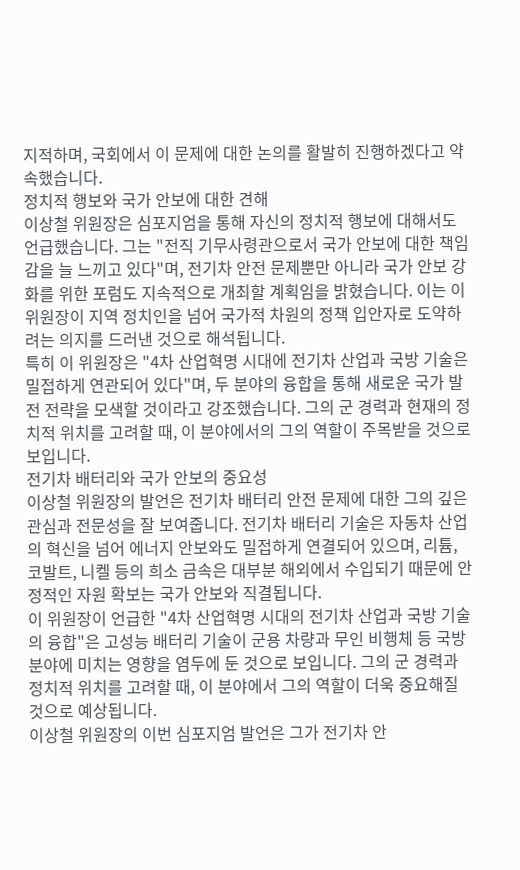지적하며, 국회에서 이 문제에 대한 논의를 활발히 진행하겠다고 약속했습니다.
정치적 행보와 국가 안보에 대한 견해
이상철 위원장은 심포지엄을 통해 자신의 정치적 행보에 대해서도 언급했습니다. 그는 "전직 기무사령관으로서 국가 안보에 대한 책임감을 늘 느끼고 있다"며, 전기차 안전 문제뿐만 아니라 국가 안보 강화를 위한 포럼도 지속적으로 개최할 계획임을 밝혔습니다. 이는 이 위원장이 지역 정치인을 넘어 국가적 차원의 정책 입안자로 도약하려는 의지를 드러낸 것으로 해석됩니다.
특히 이 위원장은 "4차 산업혁명 시대에 전기차 산업과 국방 기술은 밀접하게 연관되어 있다"며, 두 분야의 융합을 통해 새로운 국가 발전 전략을 모색할 것이라고 강조했습니다. 그의 군 경력과 현재의 정치적 위치를 고려할 때, 이 분야에서의 그의 역할이 주목받을 것으로 보입니다.
전기차 배터리와 국가 안보의 중요성
이상철 위원장의 발언은 전기차 배터리 안전 문제에 대한 그의 깊은 관심과 전문성을 잘 보여줍니다. 전기차 배터리 기술은 자동차 산업의 혁신을 넘어 에너지 안보와도 밀접하게 연결되어 있으며, 리튬, 코발트, 니켈 등의 희소 금속은 대부분 해외에서 수입되기 때문에 안정적인 자원 확보는 국가 안보와 직결됩니다.
이 위원장이 언급한 "4차 산업혁명 시대의 전기차 산업과 국방 기술의 융합"은 고성능 배터리 기술이 군용 차량과 무인 비행체 등 국방 분야에 미치는 영향을 염두에 둔 것으로 보입니다. 그의 군 경력과 정치적 위치를 고려할 때, 이 분야에서 그의 역할이 더욱 중요해질 것으로 예상됩니다.
이상철 위원장의 이번 심포지엄 발언은 그가 전기차 안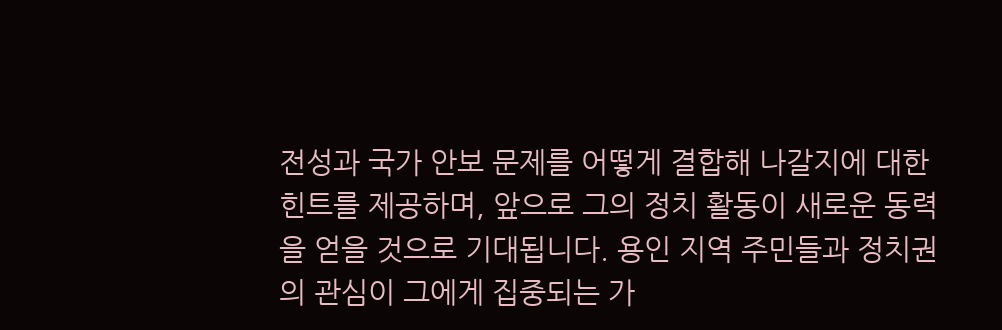전성과 국가 안보 문제를 어떻게 결합해 나갈지에 대한 힌트를 제공하며, 앞으로 그의 정치 활동이 새로운 동력을 얻을 것으로 기대됩니다. 용인 지역 주민들과 정치권의 관심이 그에게 집중되는 가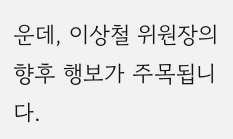운데, 이상철 위원장의 향후 행보가 주목됩니다.